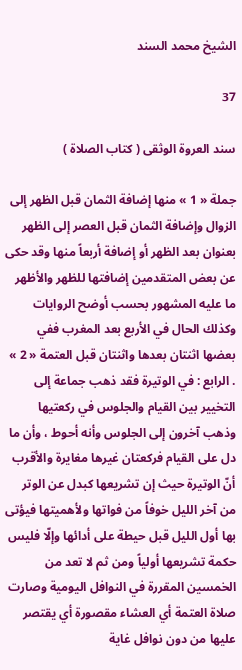الشيخ محمد السند

37

سند العروة الوثقى ( كتاب الصلاة )

جملة « 1 » منها إضافة الثمان قبل الظهر إلى الزوال وإضافة الثمان قبل العصر إلى الظهر بعنوان بعد الظهر أو إضافة أربعاً منها وقد حكى عن بعض المتقدمين إضافتها للظهر والأظهر ما عليه المشهور بحسب أوضح الروايات وكذلك الحال في الأربع بعد المغرب ففي بعضها اثنتان بعدها واثنتان قبل العتمة « 2 » . الرابع : في الوتيرة فقد ذهب جماعة إلى التخيير بين القيام والجلوس في ركعتيها وذهب آخرون إلى الجلوس وأنه أحوط ، وأن ما دل على القيام فركعتان غيرها مغايرة والأقرب أنّ الوتيرة حيث إن تشريعها كبدل عن الوتر من آخر الليل خوفاً من فواتها ولأهميتها فيؤتى بها أول الليل قبل حيطة على أدائها وإلّا فليس حكمة تشريعها أولياً ومن ثم لا تعد من الخمسين المقررة في النوافل اليومية وصارت صلاة العتمة أي العشاء مقصورة أي يقتصر عليها من دون نوافل غاية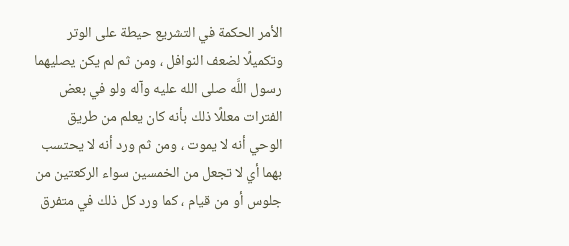الأمر الحكمة في التشريع حيطة على الوتر وتكميلًا لضعف النوافل ، ومن ثم لم يكن يصليهما رسول اللَّه صلى الله عليه وآله ولو في بعض الفترات معللًا ذلك بأنه كان يعلم من طريق الوحي أنه لا يموت ، ومن ثم ورد أنه لا يحتسب بهما أي لا تجعل من الخمسين سواء الركعتين من جلوس أو من قيام ، كما ورد كل ذلك في متفرق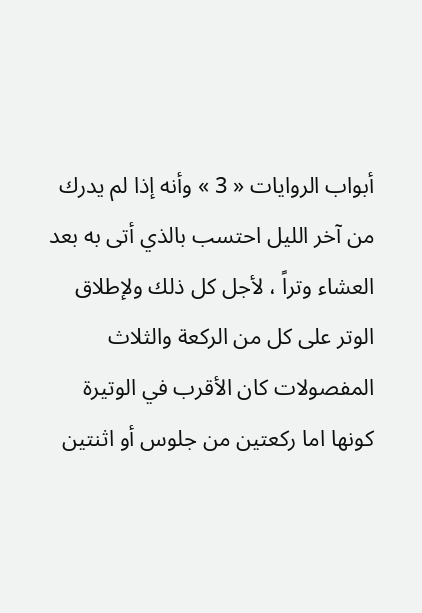أبواب الروايات « 3 » وأنه إذا لم يدرك من آخر الليل احتسب بالذي أتى به بعد العشاء وتراً ، لأجل كل ذلك ولإطلاق الوتر على كل من الركعة والثلاث المفصولات كان الأقرب في الوتيرة كونها اما ركعتين من جلوس أو اثنتين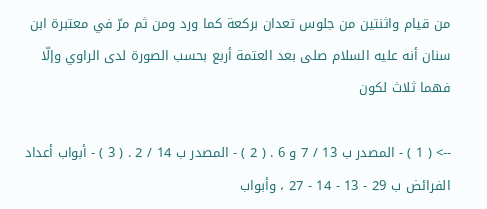من قيام واثنتين من جلوس تعدان بركعة كما ورد ومن ثم مرّ في معتبرة ابن سنان أنه عليه السلام صلى بعد العتمة أربع بحسب الصورة لدى الراوي وإلّا فهما ثلاث لكون

--> ( 1 ) - المصدر ب 13 / 7 و 6 . ( 2 ) - المصدر ب 14 / 2 . ( 3 ) - أبواب أعداد الفرائض ب 29 - 13 - 14 - 27 ، وأبواب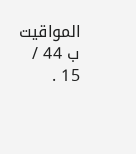المواقيت ب 44 / 15 .